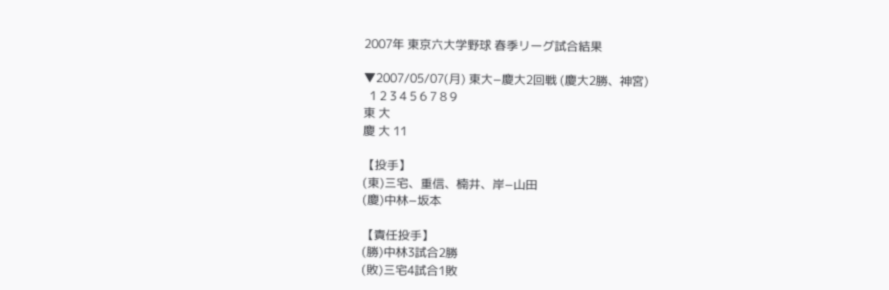2007年 東京六大学野球 春季リーグ試合結果

▼2007/05/07(月) 東大−慶大2回戦 (慶大2勝、神宮)
  1 2 3 4 5 6 7 8 9
東 大
慶 大 11

【投手】
(東)三宅、重信、楠井、岸−山田
(慶)中林−坂本

【責任投手】
(勝)中林3試合2勝
(敗)三宅4試合1敗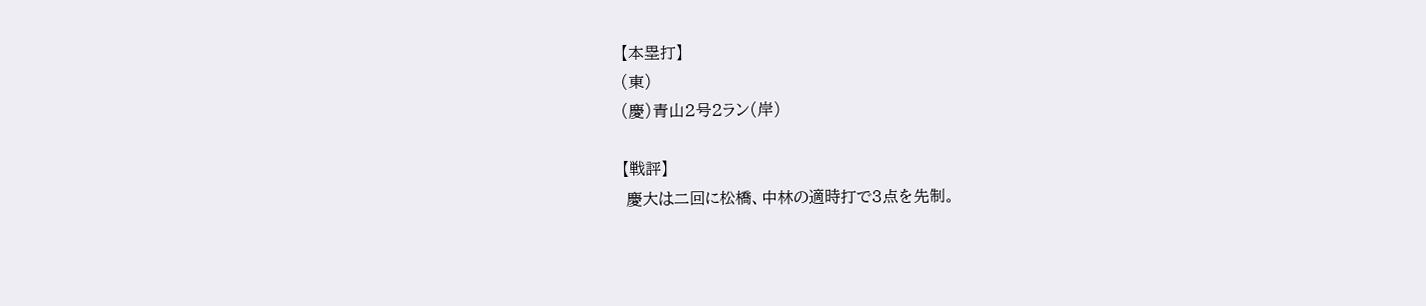【本塁打】
(東)
(慶)青山2号2ラン(岸)

【戦評】
 慶大は二回に松橋、中林の適時打で3点を先制。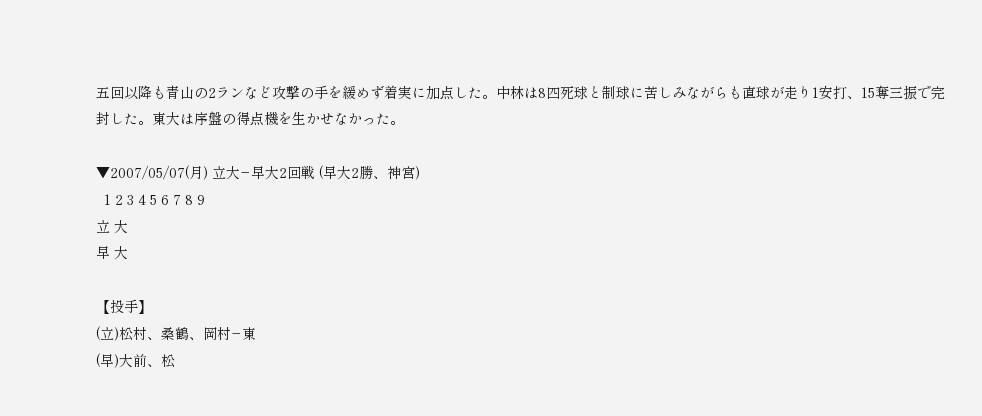五回以降も青山の2ランなど攻撃の手を緩めず着実に加点した。中林は8四死球と制球に苦しみながらも直球が走り1安打、15奪三振で完封した。東大は序盤の得点機を生かせなかった。

▼2007/05/07(月) 立大−早大2回戦 (早大2勝、神宮)
  1 2 3 4 5 6 7 8 9
立 大
早 大

【投手】
(立)松村、桑鶴、岡村−東
(早)大前、松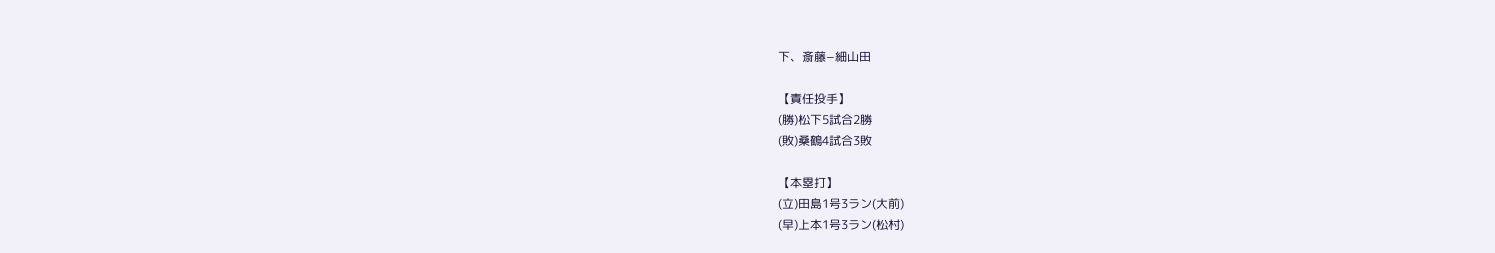下、斎藤−細山田

【責任投手】
(勝)松下5試合2勝
(敗)桑鶴4試合3敗

【本塁打】
(立)田島1号3ラン(大前)
(早)上本1号3ラン(松村)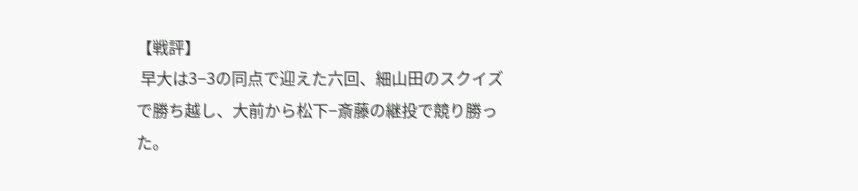【戦評】
 早大は3−3の同点で迎えた六回、細山田のスクイズで勝ち越し、大前から松下−斎藤の継投で競り勝った。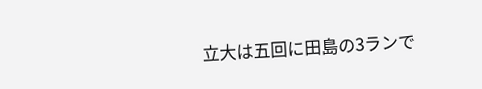立大は五回に田島の3ランで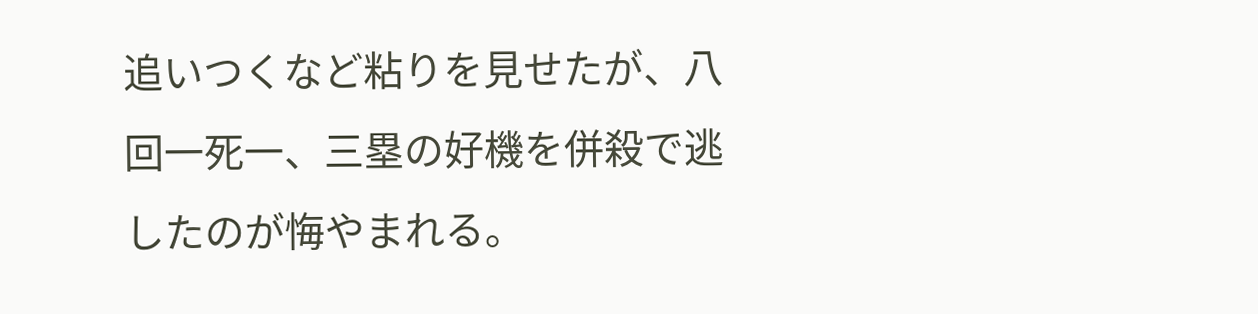追いつくなど粘りを見せたが、八回一死一、三塁の好機を併殺で逃したのが悔やまれる。